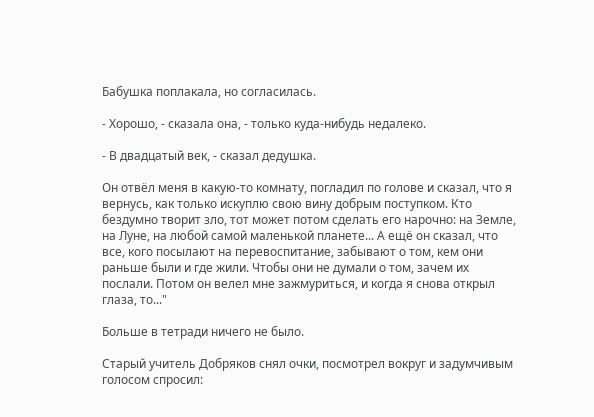Бабушка поплакала, но согласилась.

- Хорошо, - сказала она, - только куда-нибудь недалеко.

- В двадцатый век, - сказал дедушка.

Он отвёл меня в какую-то комнату, погладил по голове и сказал, что я вернусь, как только искуплю свою вину добрым поступком. Кто бездумно творит зло, тот может потом сделать его нарочно: на Земле, на Луне, на любой самой маленькой планете... А ещё он сказал, что все, кого посылают на перевоспитание, забывают о том, кем они раньше были и где жили. Чтобы они не думали о том, зачем их послали. Потом он велел мне зажмуриться, и когда я снова открыл глаза, то..."

Больше в тетради ничего не было.

Старый учитель Добряков снял очки, посмотрел вокруг и задумчивым голосом спросил: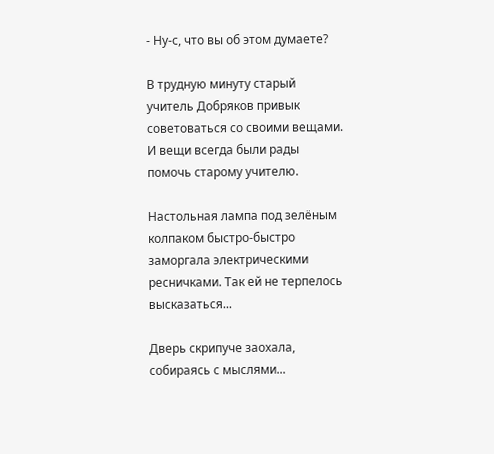- Ну-с, что вы об этом думаете?

В трудную минуту старый учитель Добряков привык советоваться со своими вещами. И вещи всегда были рады помочь старому учителю.

Настольная лампа под зелёным колпаком быстро-быстро заморгала электрическими ресничками. Так ей не терпелось высказаться...

Дверь скрипуче заохала, собираясь с мыслями...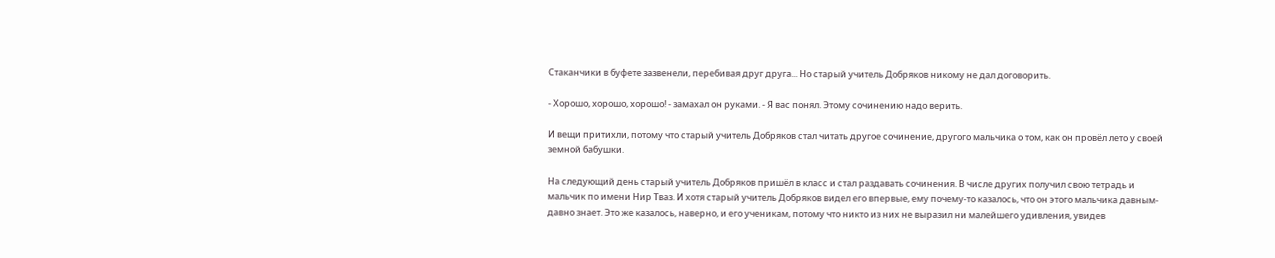Стаканчики в буфете зазвенели, перебивая друг друга... Но старый учитель Добряков никому не дал договорить.

- Хорошо, хорошо, хорошо! - замахал он руками. - Я вас понял. Этому сочинению надо верить.

И вещи притихли, потому что старый учитель Добряков стал читать другое сочинение, другого мальчика о том, как он провёл лето у своей земной бабушки.

На следующий день старый учитель Добряков пришёл в класс и стал раздавать сочинения. В числе других получил свою тетрадь и мальчик по имени Нир Тваз. И хотя старый учитель Добряков видел его впервые, ему почему-то казалось, что он этого мальчика давным-давно знает. Это же казалось, наверно, и его ученикам, потому что никто из них не выразил ни малейшего удивления, увидев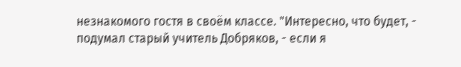незнакомого гостя в своём классе. "Интересно, что будет, - подумал старый учитель Добряков, - если я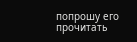попрошу его прочитать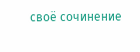своё сочинение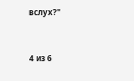вслух?"



4 из 6